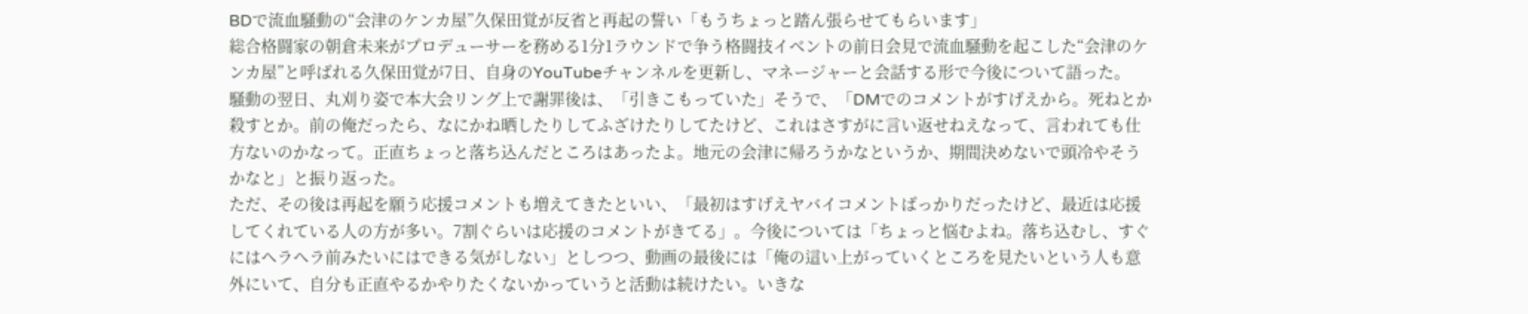BDで流血騒動の“会津のケンカ屋”久保田覚が反省と再起の誓い「もうちょっと踏ん張らせてもらいます」
総合格闘家の朝倉未来がプロデューサーを務める1分1ラウンドで争う格闘技イベントの前日会見で流血騒動を起こした“会津のケンカ屋”と呼ばれる久保田覚が7日、自身のYouTubeチャンネルを更新し、マネージャーと会話する形で今後について語った。
騒動の翌日、丸刈り姿で本大会リング上で謝罪後は、「引きこもっていた」そうで、「DMでのコメントがすげえから。死ねとか殺すとか。前の俺だったら、なにかね晒したりしてふざけたりしてたけど、これはさすがに言い返せねえなって、言われても仕方ないのかなって。正直ちょっと落ち込んだところはあったよ。地元の会津に帰ろうかなというか、期間決めないで頭冷やそうかなと」と振り返った。
ただ、その後は再起を願う応援コメントも増えてきたといい、「最初はすげえヤバイコメントばっかりだったけど、最近は応援してくれている人の方が多い。7割ぐらいは応援のコメントがきてる」。今後については「ちょっと悩むよね。落ち込むし、すぐにはヘラヘラ前みたいにはできる気がしない」としつつ、動画の最後には「俺の這い上がっていくところを見たいという人も意外にいて、自分も正直やるかやりたくないかっていうと活動は続けたい。いきな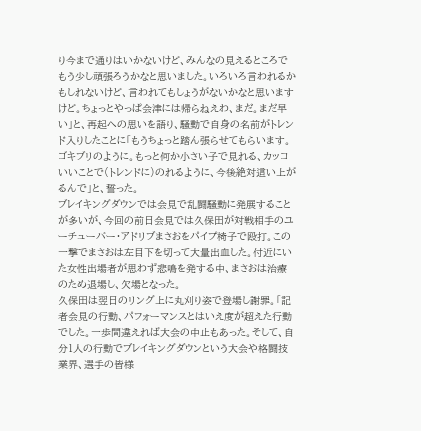り今まで通りはいかないけど、みんなの見えるところでもう少し頑張ろうかなと思いました。いろいろ言われるかもしれないけど、言われてもしょうがないかなと思いますけど。ちょっとやっぱ会津には帰らねえわ、まだ。まだ早い」と、再起への思いを語り、騒動で自身の名前がトレンド入りしたことに「もうちょっと踏ん張らせてもらいます。ゴキブリのように。もっと何か小さい子で見れる、カッコいいことで(トレンドに)のれるように、今後絶対這い上がるんで」と、誓った。
ブレイキングダウンでは会見で乱闘騒動に発展することが多いが、今回の前日会見では久保田が対戦相手のユーチューバー・アドリブまさおをパイプ椅子で殴打。この一撃でまさおは左目下を切って大量出血した。付近にいた女性出場者が思わず悲鳴を発する中、まさおは治療のため退場し、欠場となった。
久保田は翌日のリング上に丸刈り姿で登場し謝罪。「記者会見の行動、パフォーマンスとはいえ度が超えた行動でした。一歩間違えれば大会の中止もあった。そして、自分1人の行動でブレイキングダウンという大会や格闘技業界、選手の皆様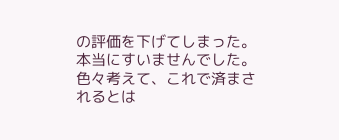の評価を下げてしまった。本当にすいませんでした。色々考えて、これで済まされるとは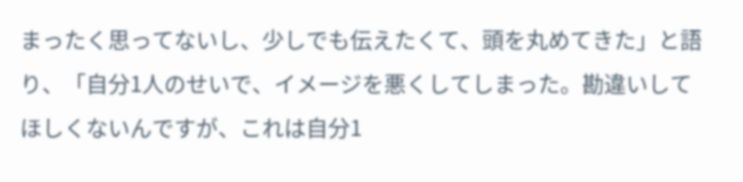まったく思ってないし、少しでも伝えたくて、頭を丸めてきた」と語り、「自分1人のせいで、イメージを悪くしてしまった。勘違いしてほしくないんですが、これは自分1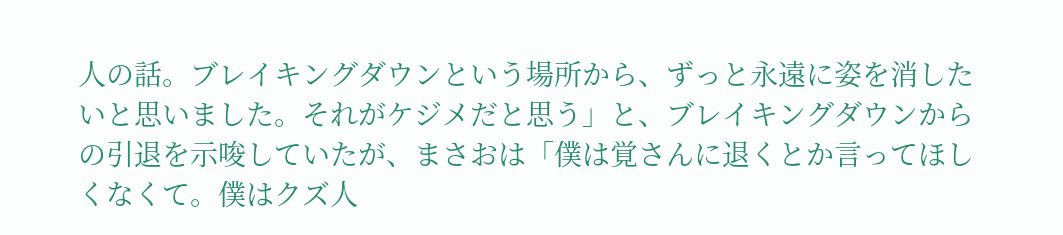人の話。ブレイキングダウンという場所から、ずっと永遠に姿を消したいと思いました。それがケジメだと思う」と、ブレイキングダウンからの引退を示唆していたが、まさおは「僕は覚さんに退くとか言ってほしくなくて。僕はクズ人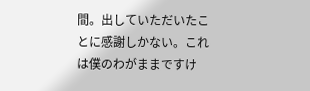間。出していただいたことに感謝しかない。これは僕のわがままですけ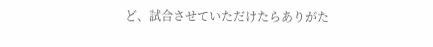ど、試合させていただけたらありがた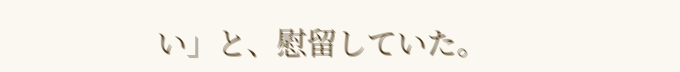い」と、慰留していた。